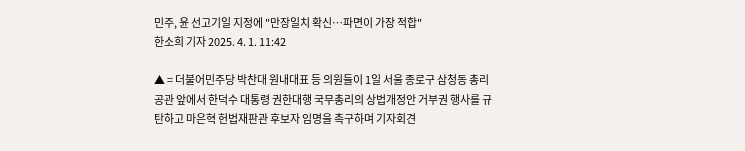민주, 윤 선고기일 지정에 "만장일치 확신…파면이 가장 적합"
한소희 기자 2025. 4. 1. 11:42

▲ = 더불어민주당 박찬대 원내대표 등 의원들이 1일 서울 종로구 삼청동 총리공관 앞에서 한덕수 대통령 권한대행 국무총리의 상법개정안 거부권 행사를 규탄하고 마은혁 헌법재판관 후보자 임명을 촉구하며 기자회견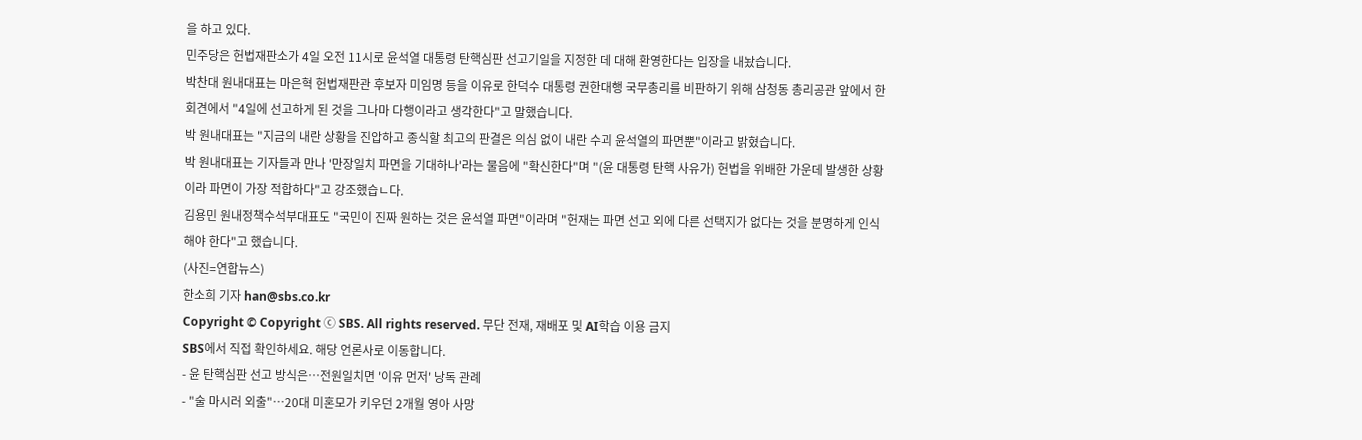을 하고 있다.
민주당은 헌법재판소가 4일 오전 11시로 윤석열 대통령 탄핵심판 선고기일을 지정한 데 대해 환영한다는 입장을 내놨습니다.
박찬대 원내대표는 마은혁 헌법재판관 후보자 미임명 등을 이유로 한덕수 대통령 권한대행 국무총리를 비판하기 위해 삼청동 총리공관 앞에서 한 회견에서 "4일에 선고하게 된 것을 그나마 다행이라고 생각한다"고 말했습니다.
박 원내대표는 "지금의 내란 상황을 진압하고 종식할 최고의 판결은 의심 없이 내란 수괴 윤석열의 파면뿐"이라고 밝혔습니다.
박 원내대표는 기자들과 만나 '만장일치 파면을 기대하나'라는 물음에 "확신한다"며 "(윤 대통령 탄핵 사유가) 헌법을 위배한 가운데 발생한 상황이라 파면이 가장 적합하다"고 강조했습ㄴ다.
김용민 원내정책수석부대표도 "국민이 진짜 원하는 것은 윤석열 파면"이라며 "헌재는 파면 선고 외에 다른 선택지가 없다는 것을 분명하게 인식해야 한다"고 했습니다.
(사진=연합뉴스)
한소희 기자 han@sbs.co.kr
Copyright © Copyright ⓒ SBS. All rights reserved. 무단 전재, 재배포 및 AI학습 이용 금지
SBS에서 직접 확인하세요. 해당 언론사로 이동합니다.
- 윤 탄핵심판 선고 방식은…전원일치면 '이유 먼저' 낭독 관례
- "술 마시러 외출"…20대 미혼모가 키우던 2개월 영아 사망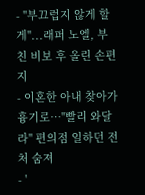- "부끄럽지 않게 할게"...래퍼 노엘, 부친 비보 후 올린 손편지
- 이혼한 아내 찾아가 흉기로…"빨리 와달라" 편의점 일하던 전처 숨져
- '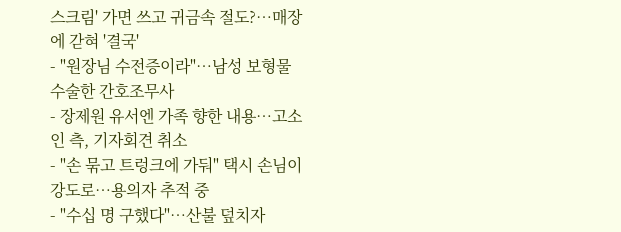스크림' 가면 쓰고 귀금속 절도?…매장에 갇혀 '결국'
- "원장님 수전증이라"…남성 보형물 수술한 간호조무사
- 장제원 유서엔 가족 향한 내용…고소인 측, 기자회견 취소
- "손 묶고 트렁크에 가둬" 택시 손님이 강도로…용의자 추적 중
- "수십 명 구했다"…산불 덮치자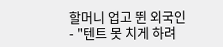할머니 업고 뛴 외국인
- "텐트 못 치게 하려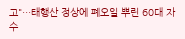고"…태행산 정상에 폐오일 뿌린 60대 자수